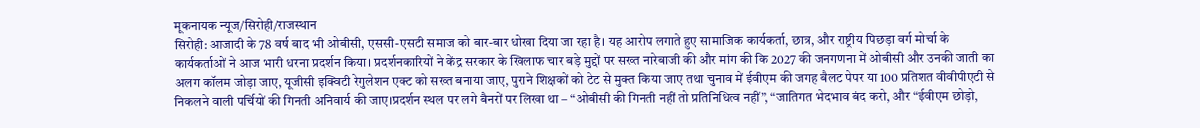मूकनायक न्यूज/सिरोही/राजस्थान
सिरोही: आजादी के 78 वर्ष बाद भी ओबीसी, एससी-एसटी समाज को बार-बार धोखा दिया जा रहा है। यह आरोप लगाते हुए सामाजिक कार्यकर्ता, छात्र, और राष्ट्रीय पिछड़ा वर्ग मोर्चा के कार्यकर्ताओं ने आज भारी धरना प्रदर्शन किया। प्रदर्शनकारियों ने केंद्र सरकार के खिलाफ चार बड़े मुद्दों पर सख्त नारेबाजी की और मांग की कि 2027 की जनगणना में ओबीसी और उनकी जाती का अलग कॉलम जोड़ा जाए, यूजीसी इक्विटी रेगुलेशन एक्ट को सख्त बनाया जाए, पुराने शिक्षकों को टेट से मुक्त किया जाए तथा चुनाव में ईवीएम की जगह बैलट पेपर या 100 प्रतिशत वीवीपीएटी से निकलने वाली पर्चियों की गिनती अनिवार्य की जाए।प्रदर्शन स्थल पर लगे बैनरों पर लिखा था – “ओबीसी की गिनती नहीं तो प्रतिनिधित्व नहीं”, “जातिगत भेदभाव बंद करो, और “ईवीएम छोड़ो,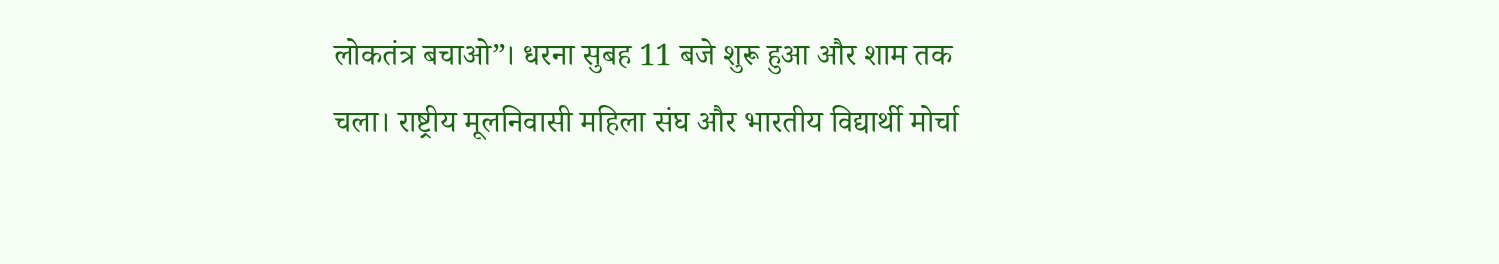लोकतंत्र बचाओ”। धरना सुबह 11 बजे शुरू हुआ और शाम तक चला। राष्ट्रीय मूलनिवासी महिला संघ और भारतीय विद्यार्थी मोर्चा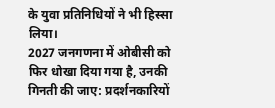के युवा प्रतिनिधियों ने भी हिस्सा लिया।
2027 जनगणना में ओबीसी को फिर धोखा दिया गया है, उनकी गिनती की जाए: प्रदर्शनकारियों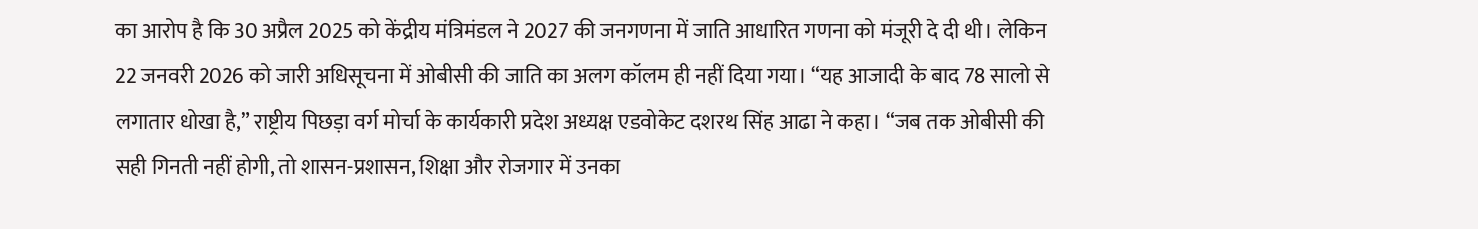का आरोप है कि 30 अप्रैल 2025 को केंद्रीय मंत्रिमंडल ने 2027 की जनगणना में जाति आधारित गणना को मंजूरी दे दी थी। लेकिन 22 जनवरी 2026 को जारी अधिसूचना में ओबीसी की जाति का अलग कॉलम ही नहीं दिया गया। “यह आजादी के बाद 78 सालो से लगातार धोखा है,” राष्ट्रीय पिछड़ा वर्ग मोर्चा के कार्यकारी प्रदेश अध्यक्ष एडवोकेट दशरथ सिंह आढा ने कहा। “जब तक ओबीसी की सही गिनती नहीं होगी, तो शासन-प्रशासन, शिक्षा और रोजगार में उनका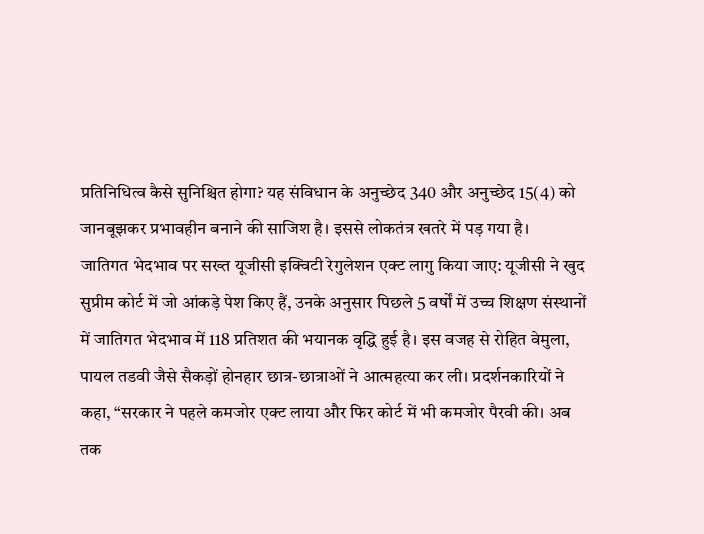प्रतिनिधित्व कैसे सुनिश्चित होगा? यह संविधान के अनुच्छेद 340 और अनुच्छेद 15(4) को जानबूझकर प्रभावहीन बनाने की साजिश है। इससे लोकतंत्र खतरे में पड़ गया है।
जातिगत भेदभाव पर सख्त यूजीसी इक्विटी रेगुलेशन एक्ट लागु किया जाए: यूजीसी ने खुद सुप्रीम कोर्ट में जो आंकड़े पेश किए हैं, उनके अनुसार पिछले 5 वर्षों में उच्च शिक्षण संस्थानों में जातिगत भेदभाव में 118 प्रतिशत की भयानक वृद्धि हुई है। इस वजह से रोहित वेमुला, पायल तडवी जैसे सैकड़ों होनहार छात्र-छात्राओं ने आत्महत्या कर ली। प्रदर्शनकारियों ने कहा, “सरकार ने पहले कमजोर एक्ट लाया और फिर कोर्ट में भी कमजोर पैरवी की। अब तक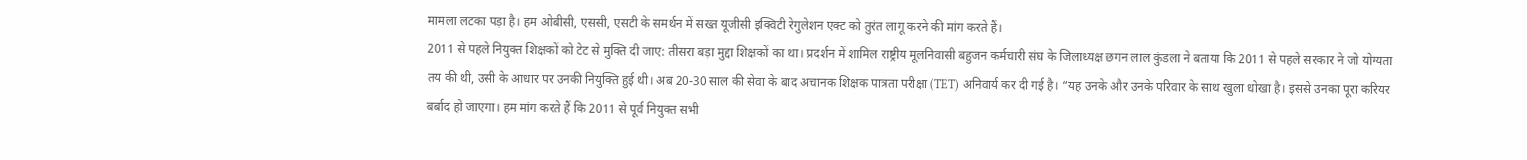मामला लटका पड़ा है। हम ओबीसी, एससी, एसटी के समर्थन में सख्त यूजीसी इक्विटी रेगुलेशन एक्ट को तुरंत लागू करने की मांग करते हैं।
2011 से पहले नियुक्त शिक्षकों को टेट से मुक्ति दी जाए: तीसरा बड़ा मुद्दा शिक्षकों का था। प्रदर्शन में शामिल राष्ट्रीय मूलनिवासी बहुजन कर्मचारी संघ के जिलाध्यक्ष छगन लाल कुंडला ने बताया कि 2011 से पहले सरकार ने जो योग्यता तय की थी, उसी के आधार पर उनकी नियुक्ति हुई थी। अब 20-30 साल की सेवा के बाद अचानक शिक्षक पात्रता परीक्षा (TET) अनिवार्य कर दी गई है। “यह उनके और उनके परिवार के साथ खुला धोखा है। इससे उनका पूरा करियर बर्बाद हो जाएगा। हम मांग करते हैं कि 2011 से पूर्व नियुक्त सभी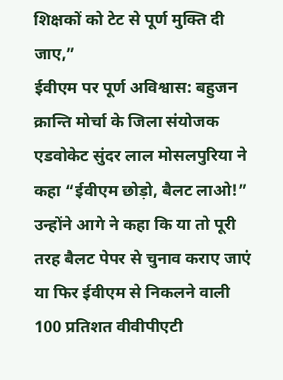शिक्षकों को टेट से पूर्ण मुक्ति दी जाए,”
ईवीएम पर पूर्ण अविश्वास: बहुजन क्रान्ति मोर्चा के जिला संयोजक एडवोकेट सुंदर लाल मोसलपुरिया ने कहा “ईवीएम छोड़ो, बैलट लाओ!” उन्होंने आगे ने कहा कि या तो पूरी तरह बैलट पेपर से चुनाव कराए जाएं या फिर ईवीएम से निकलने वाली 100 प्रतिशत वीवीपीएटी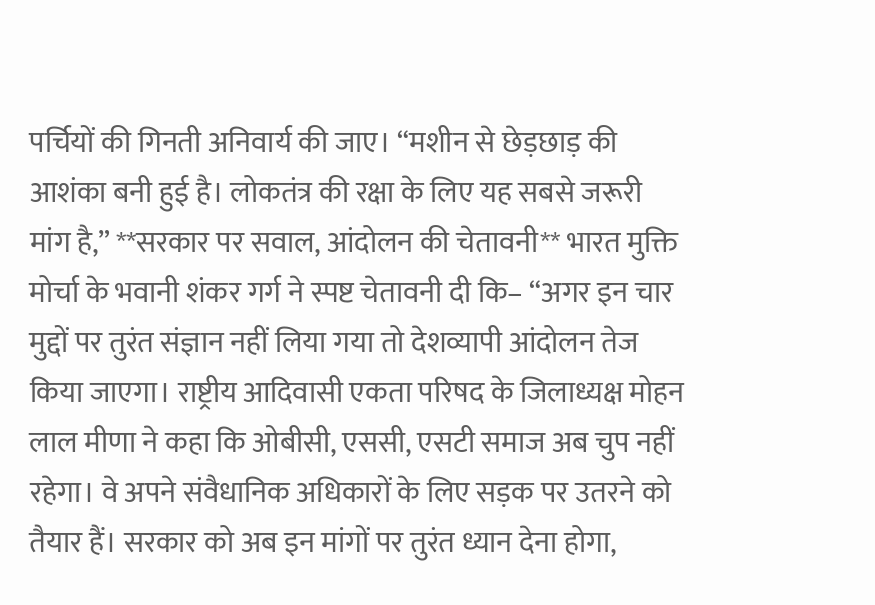पर्चियों की गिनती अनिवार्य की जाए। “मशीन से छेड़छाड़ की आशंका बनी हुई है। लोकतंत्र की रक्षा के लिए यह सबसे जरूरी मांग है,” **सरकार पर सवाल, आंदोलन की चेतावनी** भारत मुक्ति मोर्चा के भवानी शंकर गर्ग ने स्पष्ट चेतावनी दी कि– “अगर इन चार मुद्दों पर तुरंत संज्ञान नहीं लिया गया तो देशव्यापी आंदोलन तेज किया जाएगा। राष्ट्रीय आदिवासी एकता परिषद के जिलाध्यक्ष मोहन लाल मीणा ने कहा कि ओबीसी, एससी, एसटी समाज अब चुप नहीं रहेगा। वे अपने संवैधानिक अधिकारों के लिए सड़क पर उतरने को तैयार हैं। सरकार को अब इन मांगों पर तुरंत ध्यान देना होगा,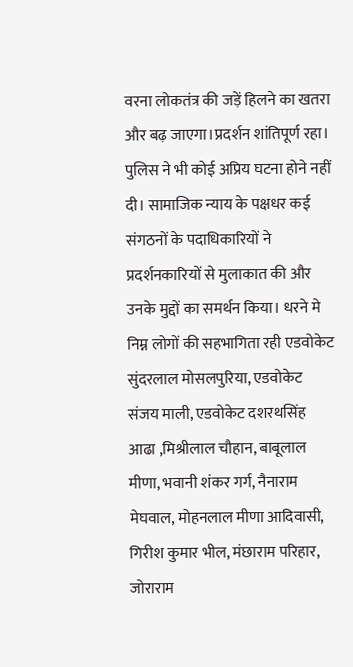वरना लोकतंत्र की जड़ें हिलने का खतरा और बढ़ जाएगा।प्रदर्शन शांतिपूर्ण रहा। पुलिस ने भी कोई अप्रिय घटना होने नहीं दी। सामाजिक न्याय के पक्षधर कई संगठनों के पदाधिकारियों ने प्रदर्शनकारियों से मुलाकात की और उनके मुद्दों का समर्थन किया। धरने मे निम्न लोगों की सहभागिता रही एडवोकेट सुंदरलाल मोसलपुरिया, एडवोकेट संजय माली, एडवोकेट दशरथसिंह आढा ,मिश्रीलाल चौहान, बाबूलाल मीणा, भवानी शंकर गर्ग, नैनाराम मेघवाल, मोहनलाल मीणा आदिवासी, गिरीश कुमार भील, मंछाराम परिहार, जोराराम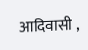आदिवासी ,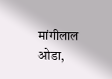मांगीलाल ओडा,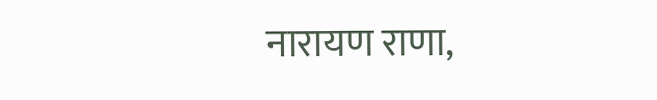नारायण राणा,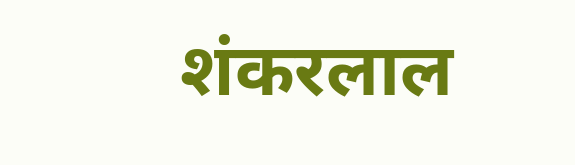शंकरलाल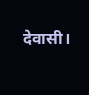देवासी।